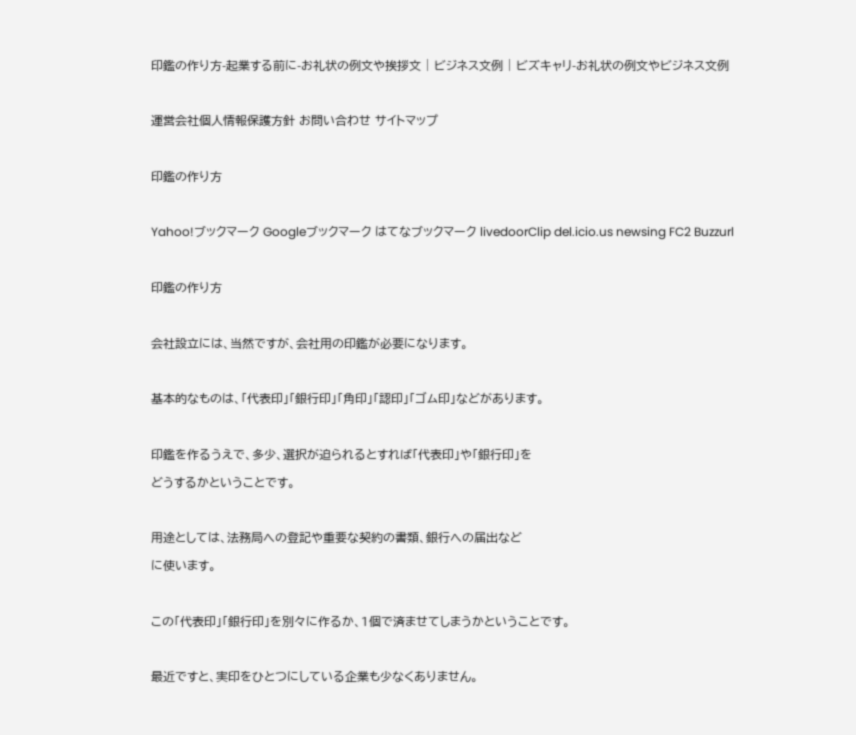印鑑の作り方-起業する前に-お礼状の例文や挨拶文 | ビジネス文例 | ビズキャリ-お礼状の例文やビジネス文例

運営会社個人情報保護方針 お問い合わせ サイトマップ

印鑑の作り方

Yahoo!ブックマーク Googleブックマーク はてなブックマーク livedoorClip del.icio.us newsing FC2 Buzzurl

印鑑の作り方

会社設立には、当然ですが、会社用の印鑑が必要になります。

基本的なものは、「代表印」「銀行印」「角印」「認印」「ゴム印」などがあります。

印鑑を作るうえで、多少、選択が迫られるとすれば「代表印」や「銀行印」を
どうするかということです。

用途としては、法務局への登記や重要な契約の書類、銀行への届出など
に使います。

この「代表印」「銀行印」を別々に作るか、1個で済ませてしまうかということです。

最近ですと、実印をひとつにしている企業も少なくありません。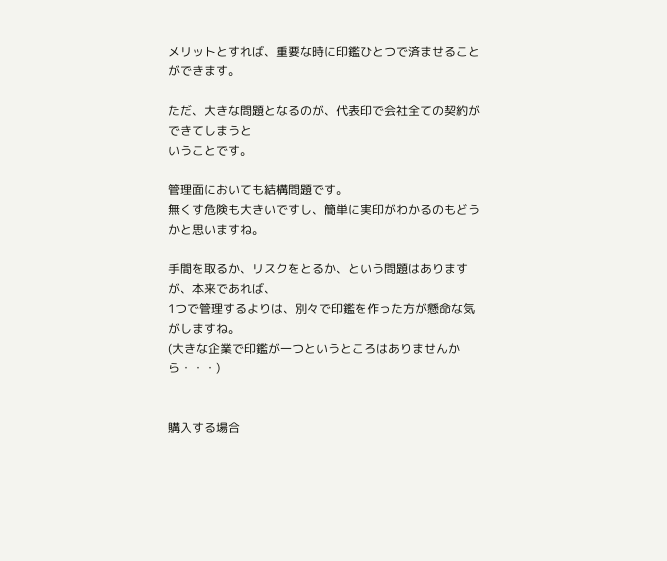メリットとすれば、重要な時に印鑑ひとつで済ませることができます。

ただ、大きな問題となるのが、代表印で会社全ての契約ができてしまうと
いうことです。

管理面においても結構問題です。
無くす危険も大きいですし、簡単に実印がわかるのもどうかと思いますね。

手間を取るか、リスクをとるか、という問題はありますが、本来であれば、
1つで管理するよりは、別々で印鑑を作った方が懸命な気がしますね。
(大きな企業で印鑑が一つというところはありませんから・・・)


購入する場合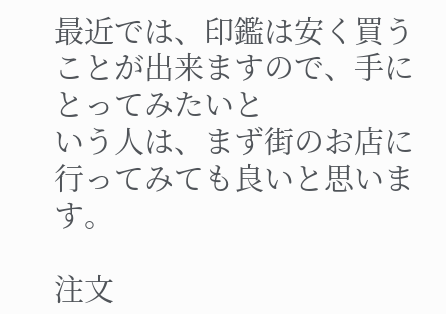最近では、印鑑は安く買うことが出来ますので、手にとってみたいと
いう人は、まず街のお店に行ってみても良いと思います。

注文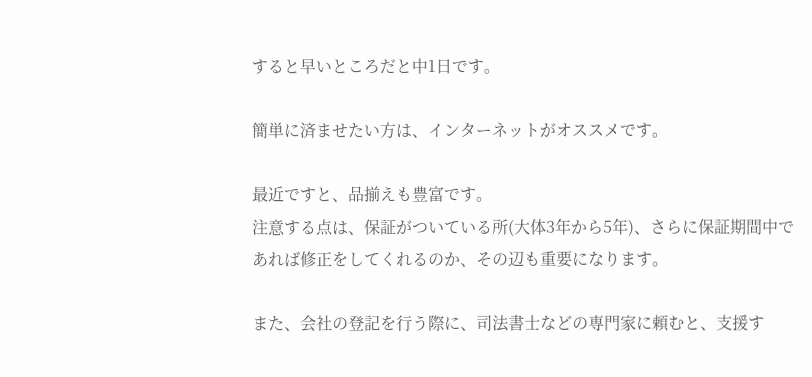すると早いところだと中1日です。

簡単に済ませたい方は、インターネットがオススメです。

最近ですと、品揃えも豊富です。
注意する点は、保証がついている所(大体3年から5年)、さらに保証期間中で
あれば修正をしてくれるのか、その辺も重要になります。

また、会社の登記を行う際に、司法書士などの専門家に頼むと、支援す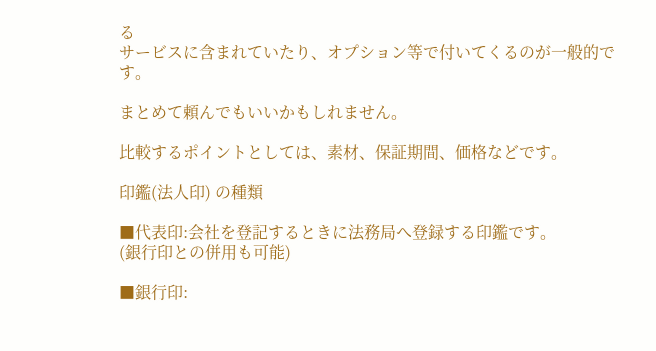る
サービスに含まれていたり、オプション等で付いてくるのが一般的です。

まとめて頼んでもいいかもしれません。

比較するポイントとしては、素材、保証期間、価格などです。

印鑑(法人印) の種類

■代表印:会社を登記するときに法務局へ登録する印鑑です。
(銀行印との併用も可能)

■銀行印: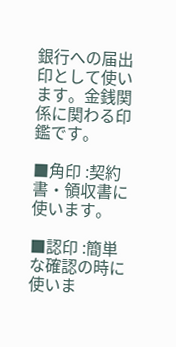銀行への届出印として使います。金銭関係に関わる印鑑です。

■角印 :契約書・領収書に使います。

■認印 :簡単な確認の時に使いま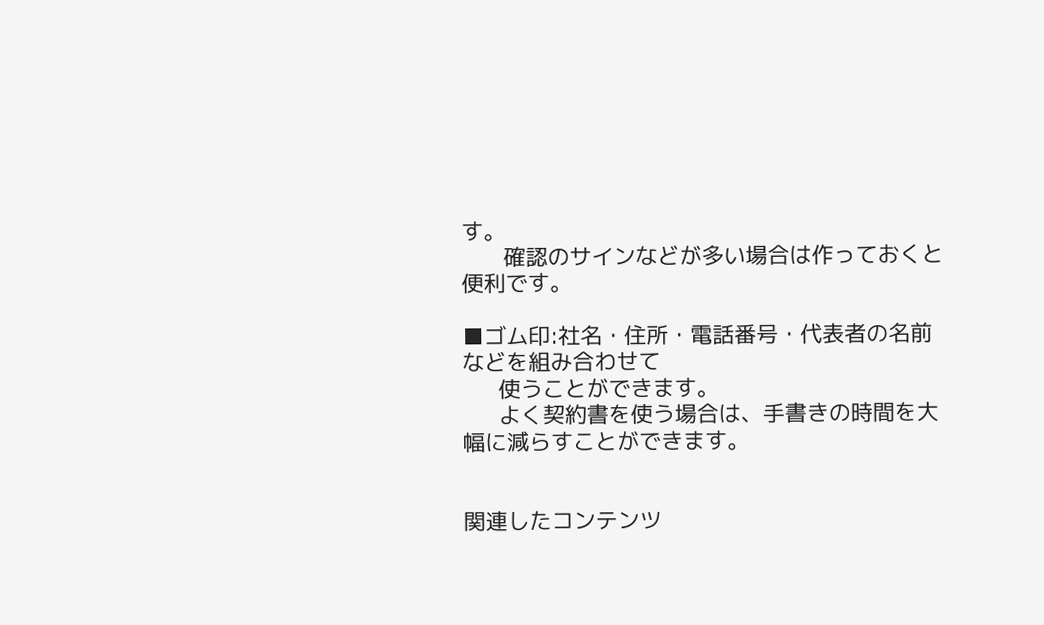す。
       確認のサインなどが多い場合は作っておくと便利です。

■ゴム印:社名・住所・電話番号・代表者の名前などを組み合わせて
      使うことができます。
      よく契約書を使う場合は、手書きの時間を大幅に減らすことができます。


関連したコンテンツ